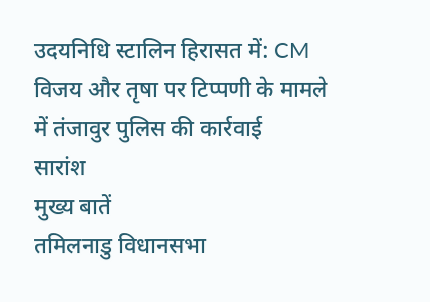उदयनिधि स्टालिन हिरासत में: CM विजय और तृषा पर टिप्पणी के मामले में तंजावुर पुलिस की कार्रवाई
सारांश
मुख्य बातें
तमिलनाडु विधानसभा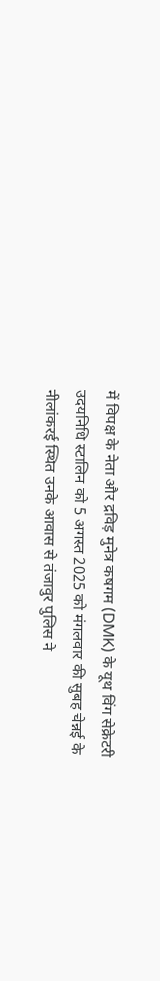में विपक्ष के नेता और द्रविड़ मुनेत्र कषगम (DMK) के यूथ विंग सेक्रेटरी उदयनिधि स्टालिन को 5 अगस्त 2025 को मंगलवार की सुबह चेन्नई के नीलांकरई स्थित उनके आवास से तंजावुर पुलिस ने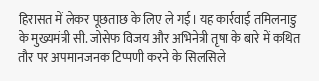हिरासत में लेकर पूछताछ के लिए ले गई। यह कार्रवाई तमिलनाडु के मुख्यमंत्री सी. जोसेफ विजय और अभिनेत्री तृषा के बारे में कथित तौर पर अपमानजनक टिप्पणी करने के सिलसिले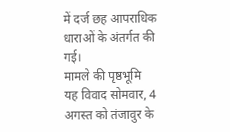में दर्ज छह आपराधिक धाराओं के अंतर्गत की गई।
मामले की पृष्ठभूमि
यह विवाद सोमवार, 4 अगस्त को तंजावुर के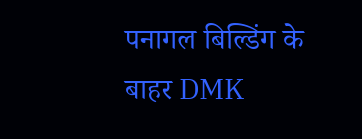पनागल बिल्डिंग के बाहर DMK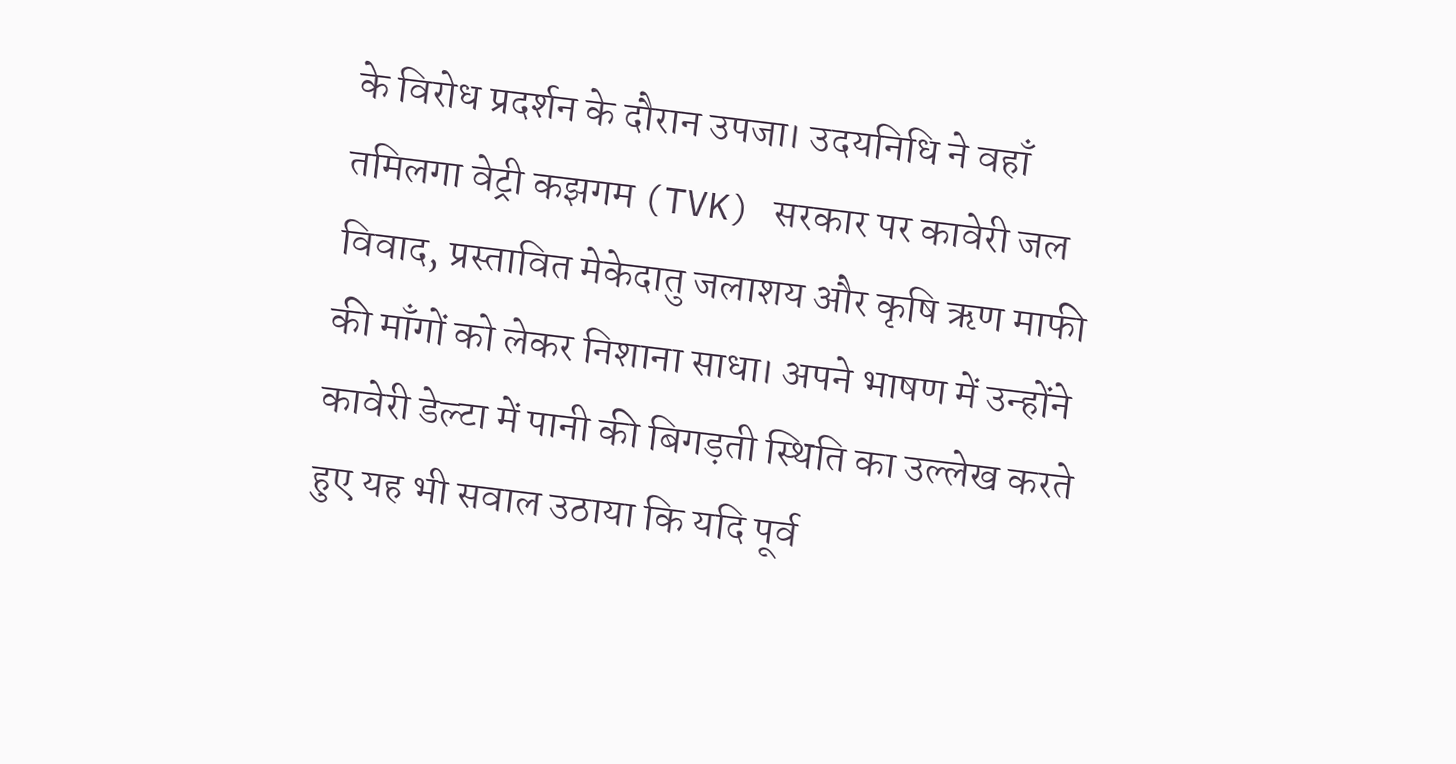के विरोध प्रदर्शन के दौरान उपजा। उदयनिधि ने वहाँ तमिलगा वेट्री कझगम (TVK) सरकार पर कावेरी जल विवाद, प्रस्तावित मेकेदातु जलाशय और कृषि ऋण माफी की माँगों को लेकर निशाना साधा। अपने भाषण में उन्होंने कावेरी डेल्टा में पानी की बिगड़ती स्थिति का उल्लेख करते हुए यह भी सवाल उठाया कि यदि पूर्व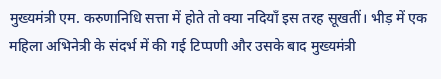मुख्यमंत्री एम. करुणानिधि सत्ता में होते तो क्या नदियाँ इस तरह सूखतीं। भीड़ में एक महिला अभिनेत्री के संदर्भ में की गई टिप्पणी और उसके बाद मुख्यमंत्री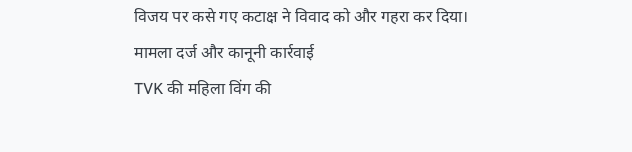विजय पर कसे गए कटाक्ष ने विवाद को और गहरा कर दिया।
मामला दर्ज और कानूनी कार्रवाई
TVK की महिला विंग की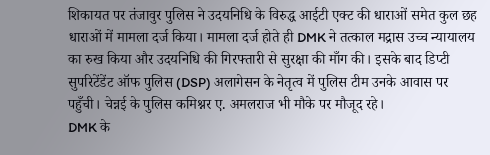शिकायत पर तंजावुर पुलिस ने उदयनिधि के विरुद्ध आईटी एक्ट की धाराओं समेत कुल छह धाराओं में मामला दर्ज किया। मामला दर्ज होते ही DMK ने तत्काल मद्रास उच्च न्यायालय का रुख किया और उदयनिधि की गिरफ्तारी से सुरक्षा की माँग की। इसके बाद डिप्टी सुपरिटेंडेंट ऑफ पुलिस (DSP) अलागेसन के नेतृत्व में पुलिस टीम उनके आवास पर पहुँची। चेन्नई के पुलिस कमिश्नर ए. अमलराज भी मौके पर मौजूद रहे।
DMK के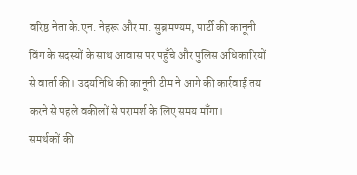वरिष्ठ नेता के.एन. नेहरू और मा. सुब्रमण्यम, पार्टी की कानूनी विंग के सदस्यों के साथ आवास पर पहुँचे और पुलिस अधिकारियों से वार्ता की। उदयनिधि की कानूनी टीम ने आगे की कार्रवाई तय करने से पहले वकीलों से परामर्श के लिए समय माँगा।
समर्थकों की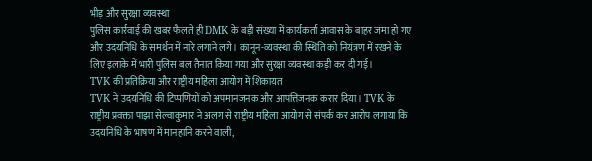भीड़ और सुरक्षा व्यवस्था
पुलिस कार्रवाई की खबर फैलते ही DMK के बड़ी संख्या में कार्यकर्ता आवास के बाहर जमा हो गए और उदयनिधि के समर्थन में नारे लगाने लगे। कानून-व्यवस्था की स्थिति को नियंत्रण में रखने के लिए इलाके में भारी पुलिस बल तैनात किया गया और सुरक्षा व्यवस्था कड़ी कर दी गई।
TVK की प्रतिक्रिया और राष्ट्रीय महिला आयोग में शिकायत
TVK ने उदयनिधि की टिप्पणियों को अपमानजनक और आपत्तिजनक करार दिया। TVK के राष्ट्रीय प्रवक्ता पाझा सेल्वाकुमार ने अलग से राष्ट्रीय महिला आयोग से संपर्क कर आरोप लगाया कि उदयनिधि के भाषण में मानहानि करने वाली,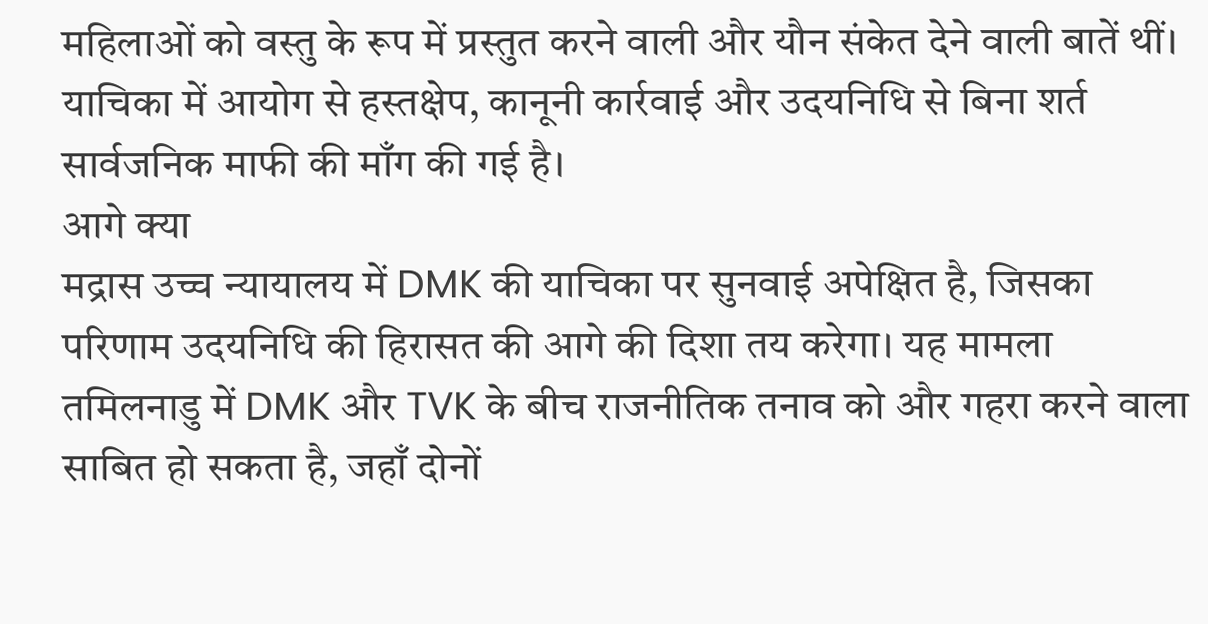महिलाओं को वस्तु के रूप में प्रस्तुत करने वाली और यौन संकेत देने वाली बातें थीं। याचिका में आयोग से हस्तक्षेप, कानूनी कार्रवाई और उदयनिधि से बिना शर्त सार्वजनिक माफी की माँग की गई है।
आगे क्या
मद्रास उच्च न्यायालय में DMK की याचिका पर सुनवाई अपेक्षित है, जिसका परिणाम उदयनिधि की हिरासत की आगे की दिशा तय करेगा। यह मामला तमिलनाडु में DMK और TVK के बीच राजनीतिक तनाव को और गहरा करने वाला साबित हो सकता है, जहाँ दोनों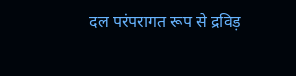दल परंपरागत रूप से द्रविड़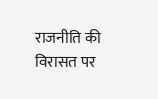राजनीति की विरासत पर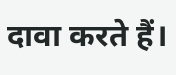दावा करते हैं।